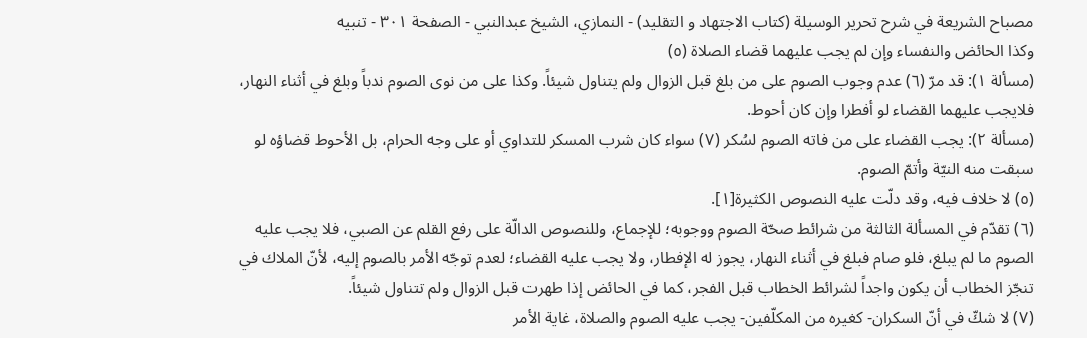مصباح الشريعة في شرح تحرير الوسيلة (كتاب الاجتهاد و التقليد) - النمازي، الشيخ عبدالنبي - الصفحة ٣٠١ - تنبيه
وكذا الحائض والنفساء وإن لم يجب عليهما قضاء الصلاة (٥)
(مسألة ١): قد مرّ (٦) عدم وجوب الصوم على من بلغ قبل الزوال ولم يتناول شيئاً. وكذا على من نوى الصوم ندباً وبلغ في أثناء النهار، فلايجب عليهما القضاء لو أفطرا وإن كان أحوط.
(مسألة ٢): يجب القضاء على من فاته الصوم لسُكر (٧) سواء كان شرب المسكر للتداوي أو على وجه الحرام، بل الأحوط قضاؤه لو سبقت منه النيّة وأتمّ الصوم.
(٥) لا خلاف فيه، وقد دلّت عليه النصوص الكثيرة[١].
(٦) تقدّم في المسألة الثالثة من شرائط صحّة الصوم ووجوبه؛ للإجماع، وللنصوص الدالّة على رفع القلم عن الصبي، فلا يجب عليه الصوم ما لم يبلغ، فلو صام فبلغ في أثناء النهار، يجوز له الإفطار، ولا يجب عليه القضاء؛ لعدم توجّه الأمر بالصوم إليه، لأنّ الملاك في تنجّز الخطاب أن يكون واجداً لشرائط الخطاب قبل الفجر، كما في الحائض إذا طهرت قبل الزوال ولم تتناول شيئاً.
(٧) لا شكّ في أنّ السكران- كغيره من المكلّفين- يجب عليه الصوم والصلاة، غاية الأمر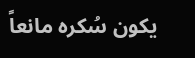يكون سُكره مانعاً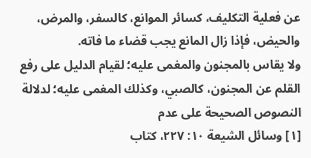عن فعلية التكليف، كسائر الموانع، كالسفر، والمرض، والحيض، فإذا زال المانع يجب قضاء ما فاته.
ولا يقاس بالمجنون والمغمى عليه؛ لقيام الدليل على رفع القلم عن المجنون، كالصبي، وكذلك المغمى عليه؛ لدلالة النصوص الصحيحة على عدم
[١] وسائل الشيعة ١٠: ٢٢٧، كتاب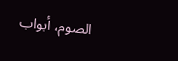الصوم، أبواب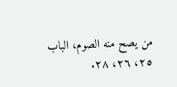من يصح منه الصوم، الباب ٢٥، ٢٦، ٢٨.